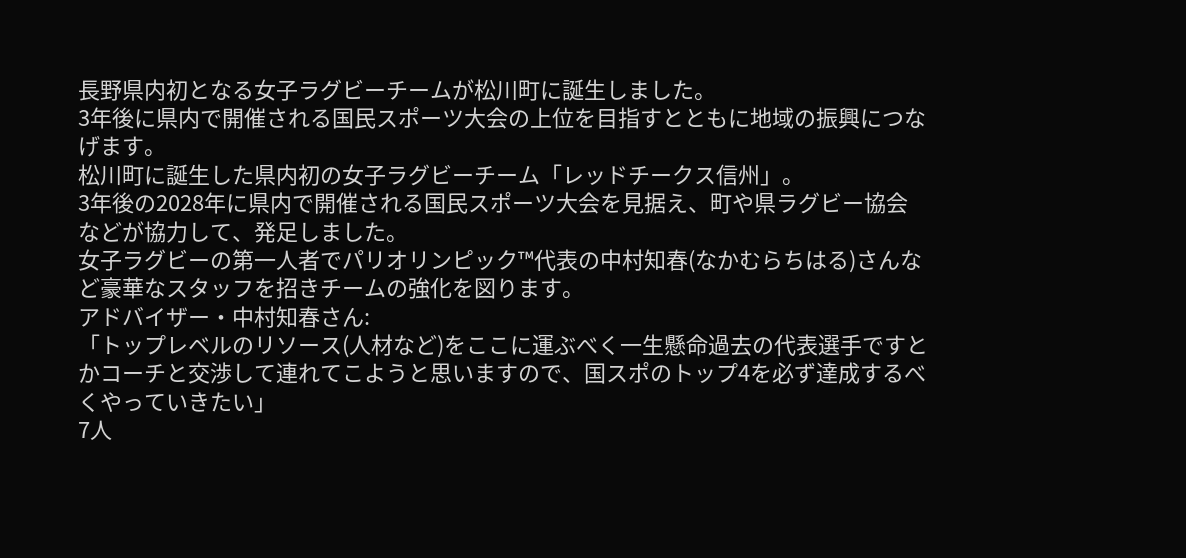長野県内初となる女子ラグビーチームが松川町に誕生しました。
3年後に県内で開催される国民スポーツ大会の上位を目指すとともに地域の振興につなげます。
松川町に誕生した県内初の女子ラグビーチーム「レッドチークス信州」。
3年後の2028年に県内で開催される国民スポーツ大会を見据え、町や県ラグビー協会などが協力して、発足しました。
女子ラグビーの第一人者でパリオリンピック™代表の中村知春(なかむらちはる)さんなど豪華なスタッフを招きチームの強化を図ります。
アドバイザー・中村知春さん:
「トップレベルのリソース(人材など)をここに運ぶべく一生懸命過去の代表選手ですとかコーチと交渉して連れてこようと思いますので、国スポのトップ4を必ず達成するべくやっていきたい」
7人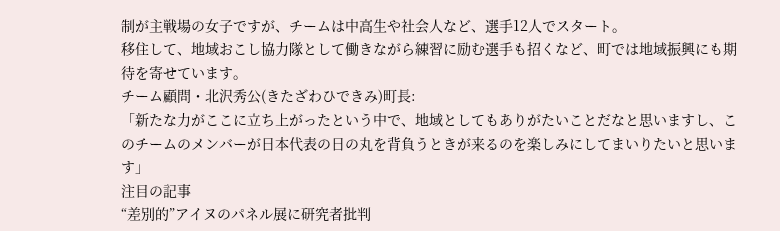制が主戦場の女子ですが、チームは中高生や社会人など、選手12人でスタート。
移住して、地域おこし協力隊として働きながら練習に励む選手も招くなど、町では地域振興にも期待を寄せています。
チーム顧問・北沢秀公(きたざわひできみ)町長:
「新たな力がここに立ち上がったという中で、地域としてもありがたいことだなと思いますし、このチームのメンバーが日本代表の日の丸を背負うときが来るのを楽しみにしてまいりたいと思います」
注目の記事
“差別的”アイヌのパネル展に研究者批判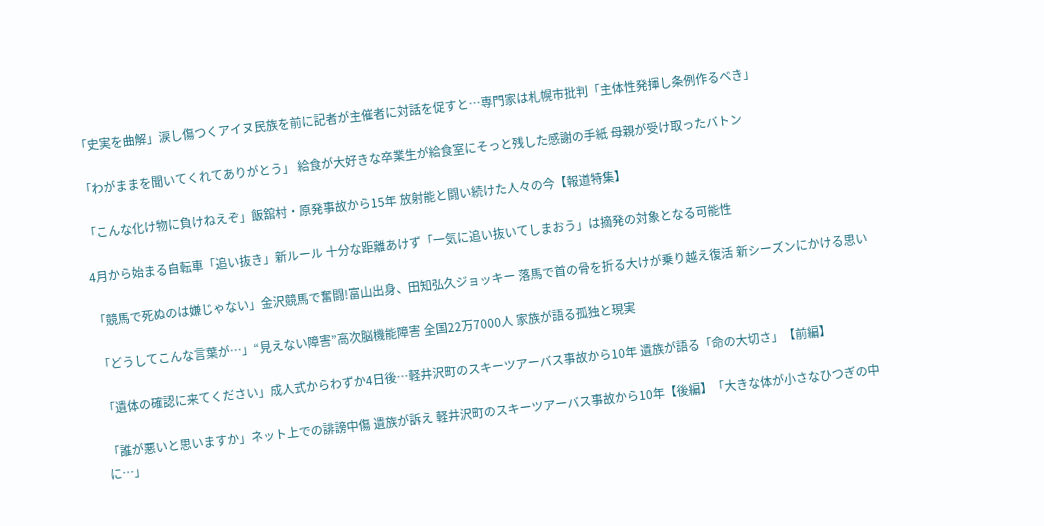「史実を曲解」涙し傷つくアイヌ民族を前に記者が主催者に対話を促すと…専門家は札幌市批判「主体性発揮し条例作るべき」

「わがままを聞いてくれてありがとう」 給食が大好きな卒業生が給食室にそっと残した感謝の手紙 母親が受け取ったバトン

「こんな化け物に負けねえぞ」飯舘村・原発事故から15年 放射能と闘い続けた人々の今【報道特集】

4月から始まる自転車「追い抜き」新ルール 十分な距離あけず「一気に追い抜いてしまおう」は摘発の対象となる可能性

「競馬で死ぬのは嫌じゃない」金沢競馬で奮闘!富山出身、田知弘久ジョッキー 落馬で首の骨を折る大けが乗り越え復活 新シーズンにかける思い

「どうしてこんな言葉が…」“見えない障害”高次脳機能障害 全国22万7000人 家族が語る孤独と現実

「遺体の確認に来てください」成人式からわずか4日後…軽井沢町のスキーツアーバス事故から10年 遺族が語る「命の大切さ」【前編】

「誰が悪いと思いますか」ネット上での誹謗中傷 遺族が訴え 軽井沢町のスキーツアーバス事故から10年【後編】「大きな体が小さなひつぎの中に…」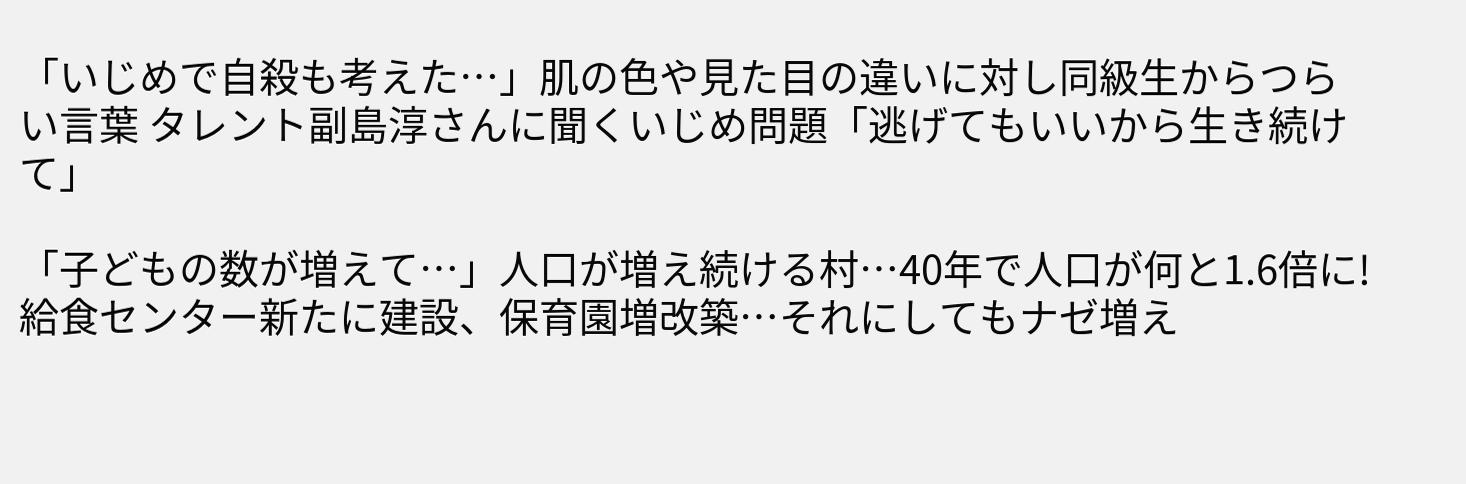「いじめで自殺も考えた…」肌の色や見た目の違いに対し同級生からつらい言葉 タレント副島淳さんに聞くいじめ問題「逃げてもいいから生き続けて」

「子どもの数が増えて…」人口が増え続ける村…40年で人口が何と1.6倍に!給食センター新たに建設、保育園増改築…それにしてもナゼ増え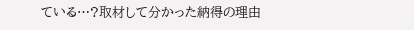ている…?取材して分かった納得の理由